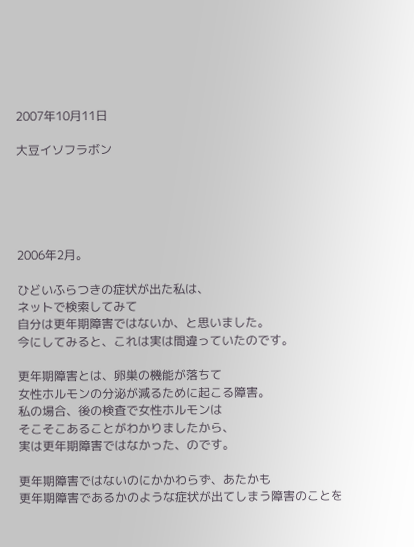2007年10月11日

大豆イソフラボン





2006年2月。

ひどいふらつきの症状が出た私は、
ネットで検索してみて
自分は更年期障害ではないか、と思いました。
今にしてみると、これは実は間違っていたのです。

更年期障害とは、卵巣の機能が落ちて
女性ホルモンの分泌が減るために起こる障害。
私の場合、後の検査で女性ホルモンは
そこそこあることがわかりましたから、
実は更年期障害ではなかった、のです。

更年期障害ではないのにかかわらず、あたかも
更年期障害であるかのような症状が出てしまう障害のことを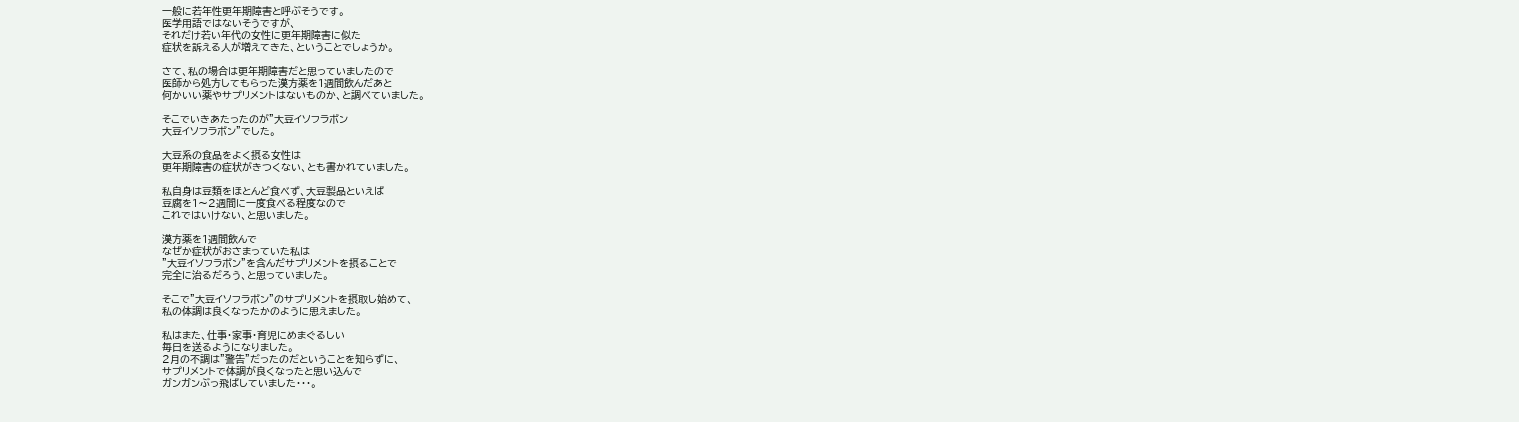一般に若年性更年期障害と呼ぶそうです。
医学用語ではないそうですが、
それだけ若い年代の女性に更年期障害に似た
症状を訴える人が増えてきた、ということでしょうか。

さて、私の場合は更年期障害だと思っていましたので
医師から処方してもらった漢方薬を1週間飲んだあと
何かいい薬やサプリメントはないものか、と調べていました。

そこでいきあたったのが”大豆イソフラボン
大豆イソフラボン”でした。

大豆系の食品をよく摂る女性は
更年期障害の症状がきつくない、とも書かれていました。

私自身は豆類をほとんど食べず、大豆製品といえば
豆腐を1〜2週間に一度食べる程度なので
これではいけない、と思いました。

漢方薬を1週間飲んで
なぜか症状がおさまっていた私は
”大豆イソフラボン”を含んだサプリメントを摂ることで
完全に治るだろう、と思っていました。

そこで”大豆イソフラボン”のサプリメントを摂取し始めて、
私の体調は良くなったかのように思えました。

私はまた、仕事・家事・育児にめまぐるしい
毎日を送るようになりました。
2月の不調は”警告”だったのだということを知らずに、
サプリメントで体調が良くなったと思い込んで
ガンガンぶっ飛ばしていました・・・。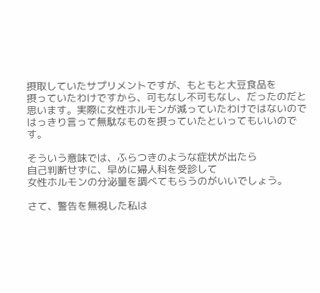摂取していたサプリメントですが、もともと大豆食品を
摂っていたわけですから、可もなし不可もなし、だったのだと
思います。実際に女性ホルモンが減っていたわけではないので
はっきり言って無駄なものを摂っていたといってもいいのです。

そういう意味では、ふらつきのような症状が出たら
自己判断せずに、早めに婦人科を受診して
女性ホルモンの分泌量を調べてもらうのがいいでしょう。

さて、警告を無視した私は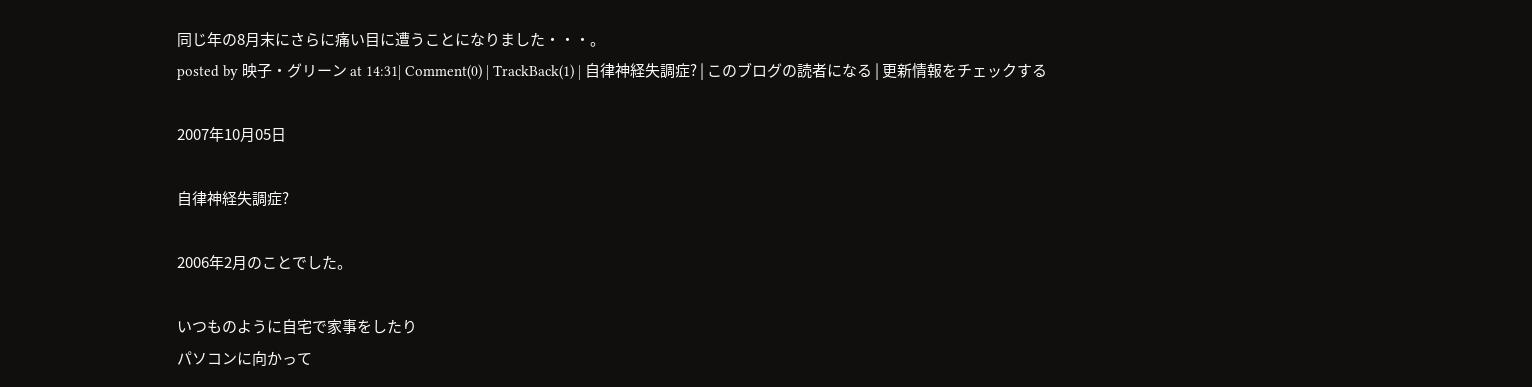同じ年の8月末にさらに痛い目に遭うことになりました・・・。
posted by 映子・グリーン at 14:31| Comment(0) | TrackBack(1) | 自律神経失調症? | このブログの読者になる | 更新情報をチェックする

2007年10月05日

自律神経失調症?

2006年2月のことでした。

いつものように自宅で家事をしたり
パソコンに向かって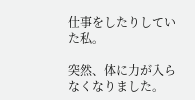仕事をしたりしていた私。

突然、体に力が入らなくなりました。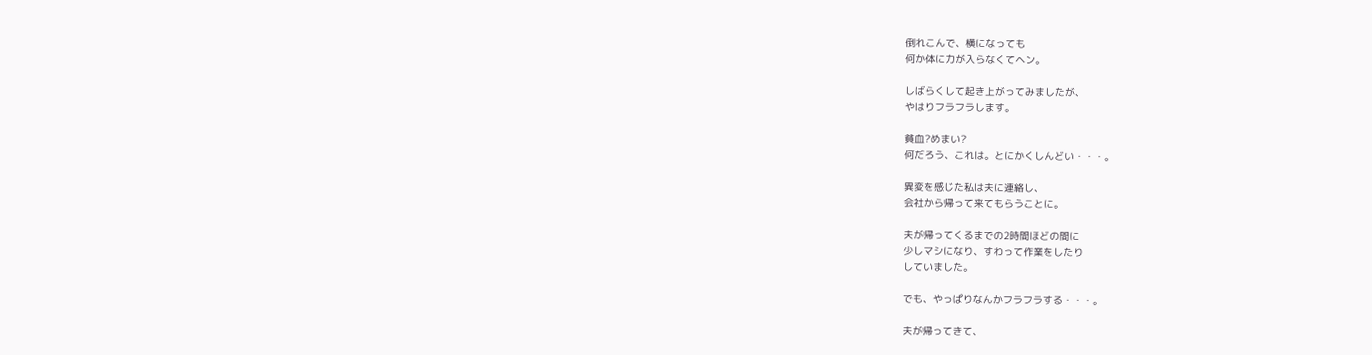倒れこんで、横になっても
何か体に力が入らなくてヘン。

しばらくして起き上がってみましたが、
やはりフラフラします。

貧血?めまい?
何だろう、これは。とにかくしんどい・・・。

異変を感じた私は夫に連絡し、
会社から帰って来てもらうことに。

夫が帰ってくるまでの2時間ほどの間に
少しマシになり、すわって作業をしたり
していました。

でも、やっぱりなんかフラフラする・・・。

夫が帰ってきて、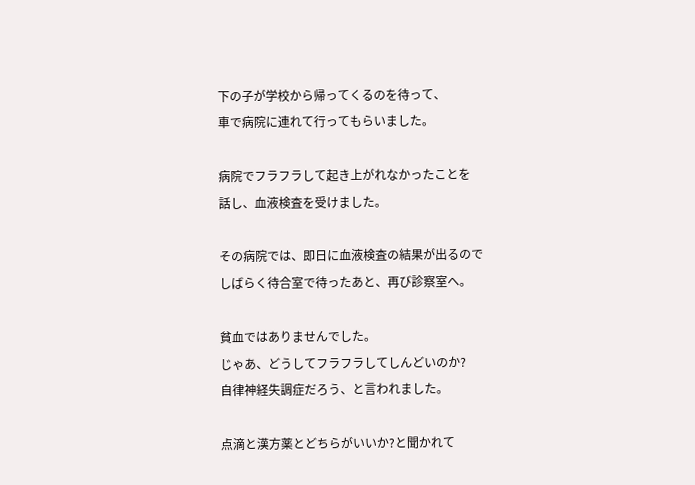下の子が学校から帰ってくるのを待って、
車で病院に連れて行ってもらいました。

病院でフラフラして起き上がれなかったことを
話し、血液検査を受けました。

その病院では、即日に血液検査の結果が出るので
しばらく待合室で待ったあと、再び診察室へ。

貧血ではありませんでした。
じゃあ、どうしてフラフラしてしんどいのか?
自律神経失調症だろう、と言われました。

点滴と漢方薬とどちらがいいか?と聞かれて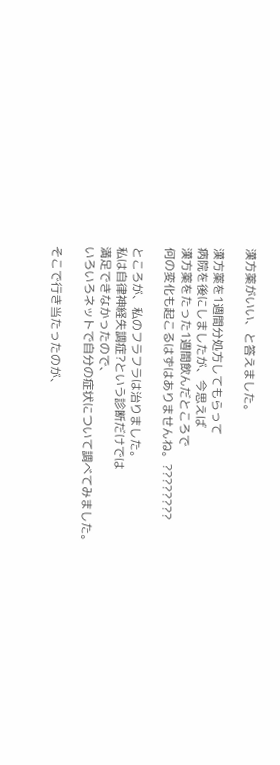漢方薬がいい、と答えました。

漢方薬を1週間分処方してもらって
病院を後にしましたが、今思えば
漢方薬をたった1週間飲んだところで
何の変化も起こるはずはありませんね。????????

ところが、私のフラフラは治りました。
私は自律神経失調症?という診断だけでは
満足できなかったので、
いろいろネットで自分の症状について調べてみました。

そこで行き当たったのが、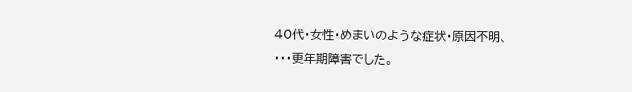40代・女性・めまいのような症状・原因不明、
・・・更年期障害でした。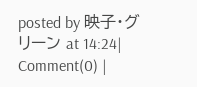posted by 映子・グリーン at 14:24| Comment(0) |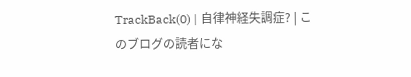TrackBack(0) | 自律神経失調症? | このブログの読者にな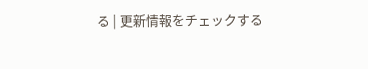る | 更新情報をチェックする